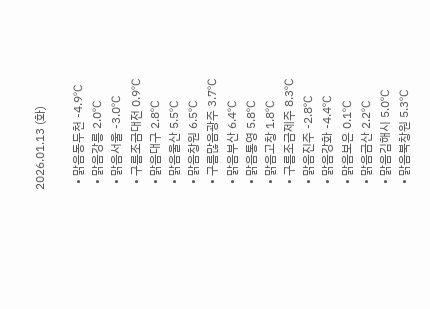2026.01.13 (화)

  • 맑음동두천 -4.9℃
  • 맑음강릉 2.0℃
  • 맑음서울 -3.0℃
  • 구름조금대전 0.9℃
  • 맑음대구 2.8℃
  • 맑음울산 5.5℃
  • 맑음창원 6.5℃
  • 구름많음광주 3.7℃
  • 맑음부산 6.4℃
  • 맑음통영 5.8℃
  • 맑음고창 1.8℃
  • 구름조금제주 8.3℃
  • 맑음진주 -2.8℃
  • 맑음강화 -4.4℃
  • 맑음보은 0.1℃
  • 맑음금산 2.2℃
  • 맑음김해시 5.0℃
  • 맑음북창원 5.3℃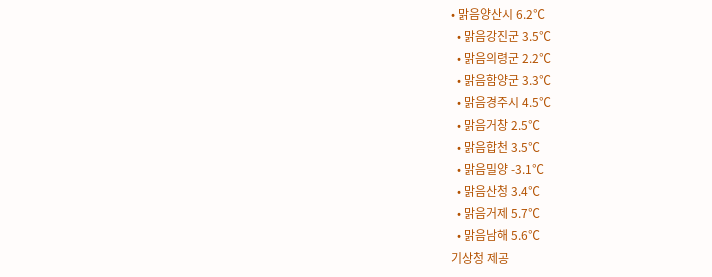• 맑음양산시 6.2℃
  • 맑음강진군 3.5℃
  • 맑음의령군 2.2℃
  • 맑음함양군 3.3℃
  • 맑음경주시 4.5℃
  • 맑음거창 2.5℃
  • 맑음합천 3.5℃
  • 맑음밀양 -3.1℃
  • 맑음산청 3.4℃
  • 맑음거제 5.7℃
  • 맑음남해 5.6℃
기상청 제공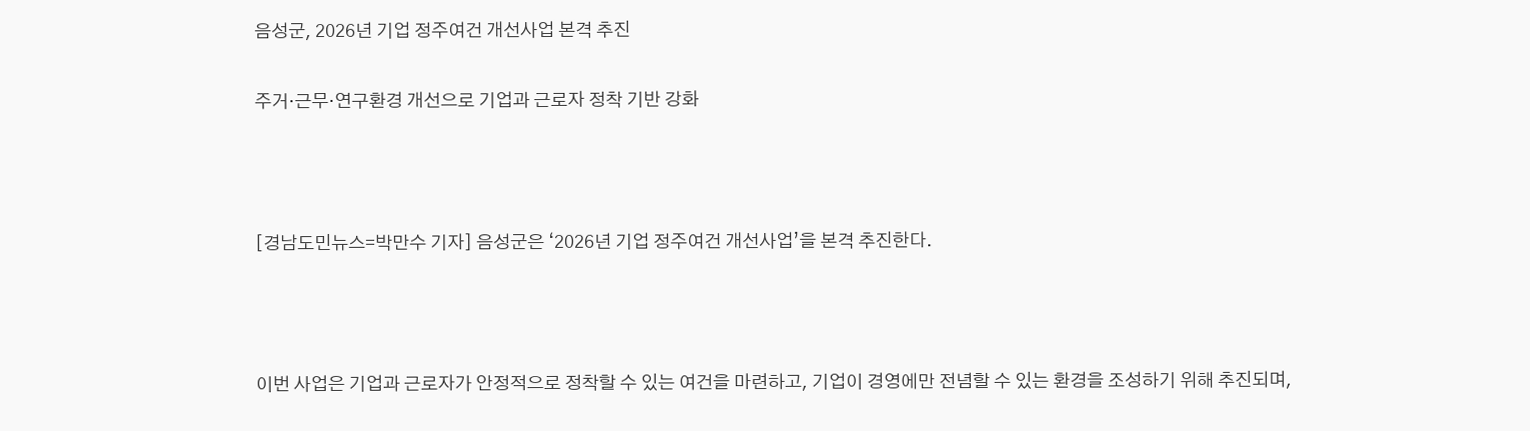음성군, 2026년 기업 정주여건 개선사업 본격 추진

주거·근무·연구환경 개선으로 기업과 근로자 정착 기반 강화



[경남도민뉴스=박만수 기자] 음성군은 ‘2026년 기업 정주여건 개선사업’을 본격 추진한다.



이번 사업은 기업과 근로자가 안정적으로 정착할 수 있는 여건을 마련하고, 기업이 경영에만 전념할 수 있는 환경을 조성하기 위해 추진되며,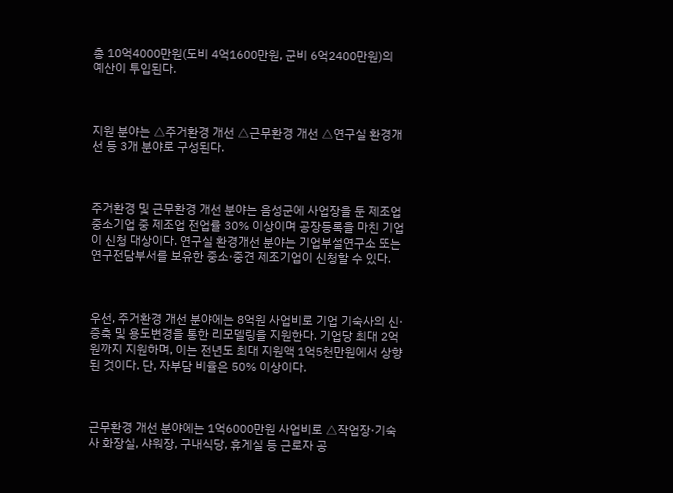총 10억4000만원(도비 4억1600만원, 군비 6억2400만원)의 예산이 투입된다.



지원 분야는 △주거환경 개선 △근무환경 개선 △연구실 환경개선 등 3개 분야로 구성된다.



주거환경 및 근무환경 개선 분야는 음성군에 사업장을 둔 제조업 중소기업 중 제조업 전업률 30% 이상이며 공장등록을 마친 기업이 신청 대상이다. 연구실 환경개선 분야는 기업부설연구소 또는 연구전담부서를 보유한 중소·중견 제조기업이 신청할 수 있다.



우선, 주거환경 개선 분야에는 8억원 사업비로 기업 기숙사의 신·증축 및 용도변경을 통한 리모델링을 지원한다. 기업당 최대 2억원까지 지원하며, 이는 전년도 최대 지원액 1억5천만원에서 상향된 것이다. 단, 자부담 비율은 50% 이상이다.



근무환경 개선 분야에는 1억6000만원 사업비로 △작업장·기숙사 화장실, 샤워장, 구내식당, 휴게실 등 근로자 공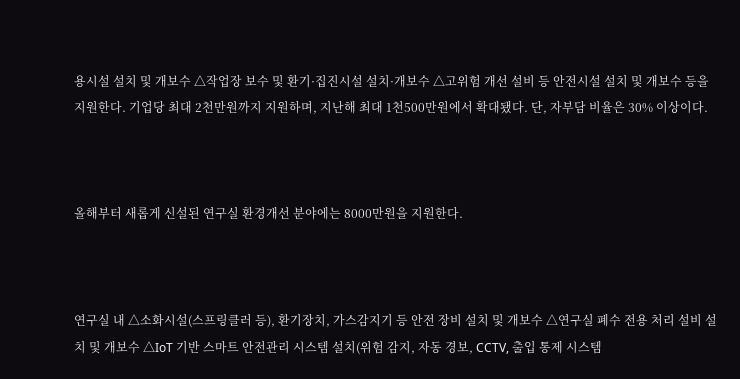용시설 설치 및 개보수 △작업장 보수 및 환기·집진시설 설치·개보수 △고위험 개선 설비 등 안전시설 설치 및 개보수 등을 지원한다. 기업당 최대 2천만원까지 지원하며, 지난해 최대 1천500만원에서 확대됐다. 단, 자부담 비율은 30% 이상이다.



올해부터 새롭게 신설된 연구실 환경개선 분야에는 8000만원을 지원한다.



연구실 내 △소화시설(스프링클러 등), 환기장치, 가스감지기 등 안전 장비 설치 및 개보수 △연구실 폐수 전용 처리 설비 설치 및 개보수 △IoT 기반 스마트 안전관리 시스템 설치(위험 감지, 자동 경보, CCTV, 출입 통제 시스템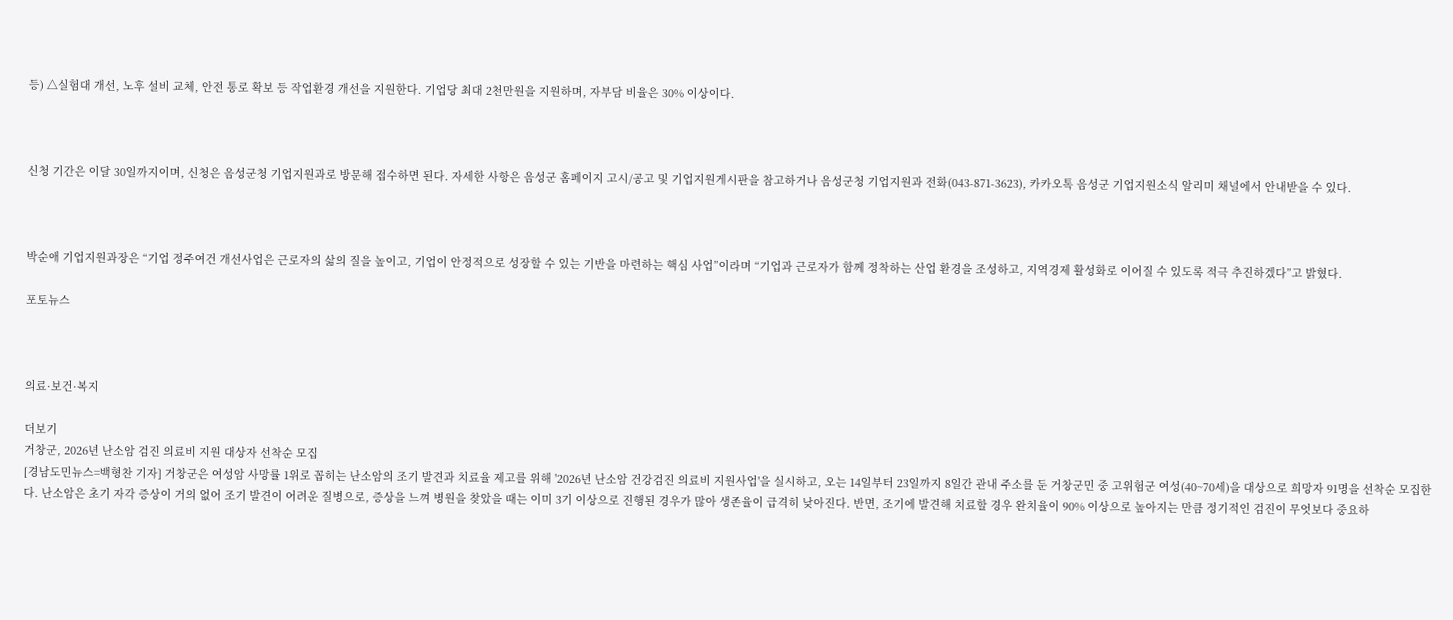등) △실험대 개선, 노후 설비 교체, 안전 통로 확보 등 작업환경 개선을 지원한다. 기업당 최대 2천만원을 지원하며, 자부담 비율은 30% 이상이다.



신청 기간은 이달 30일까지이며, 신청은 음성군청 기업지원과로 방문해 접수하면 된다. 자세한 사항은 음성군 홈페이지 고시/공고 및 기업지원게시판을 참고하거나 음성군청 기업지원과 전화(043-871-3623), 카카오톡 음성군 기업지원소식 알리미 채널에서 안내받을 수 있다.



박순애 기업지원과장은 “기업 정주여건 개선사업은 근로자의 삶의 질을 높이고, 기업이 안정적으로 성장할 수 있는 기반을 마련하는 핵심 사업”이라며 “기업과 근로자가 함께 정착하는 산업 환경을 조성하고, 지역경제 활성화로 이어질 수 있도록 적극 추진하겠다”고 밝혔다.

포토뉴스



의료·보건·복지

더보기
거창군, 2026년 난소암 검진 의료비 지원 대상자 선착순 모집
[경남도민뉴스=백형찬 기자] 거창군은 여성암 사망률 1위로 꼽히는 난소암의 조기 발견과 치료율 제고를 위해 '2026년 난소암 건강검진 의료비 지원사업'을 실시하고, 오는 14일부터 23일까지 8일간 관내 주소를 둔 거창군민 중 고위험군 여성(40~70세)을 대상으로 희망자 91명을 선착순 모집한다. 난소암은 초기 자각 증상이 거의 없어 조기 발견이 어려운 질병으로, 증상을 느껴 병원을 찾았을 때는 이미 3기 이상으로 진행된 경우가 많아 생존율이 급격히 낮아진다. 반면, 조기에 발견해 치료할 경우 완치율이 90% 이상으로 높아지는 만큼 정기적인 검진이 무엇보다 중요하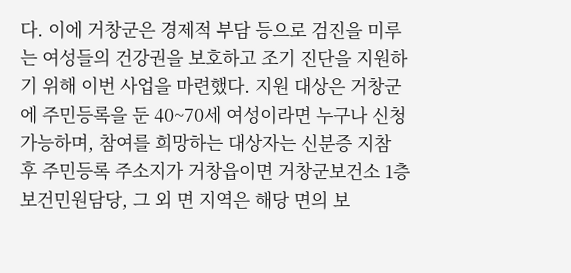다. 이에 거창군은 경제적 부담 등으로 검진을 미루는 여성들의 건강권을 보호하고 조기 진단을 지원하기 위해 이번 사업을 마련했다. 지원 대상은 거창군에 주민등록을 둔 40~70세 여성이라면 누구나 신청 가능하며, 참여를 희망하는 대상자는 신분증 지참 후 주민등록 주소지가 거창읍이면 거창군보건소 1층 보건민원담당, 그 외 면 지역은 해당 면의 보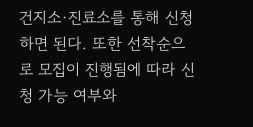건지소·진료소를 통해 신청하면 된다. 또한 선착순으로 모집이 진행됨에 따라 신청 가능 여부와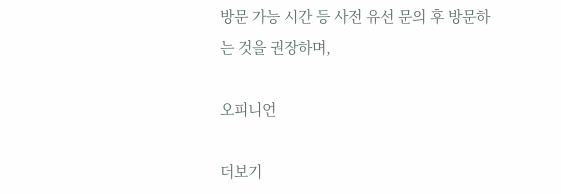방문 가능 시간 등 사전 유선 문의 후 방문하는 것을 권장하며,

오피니언

더보기